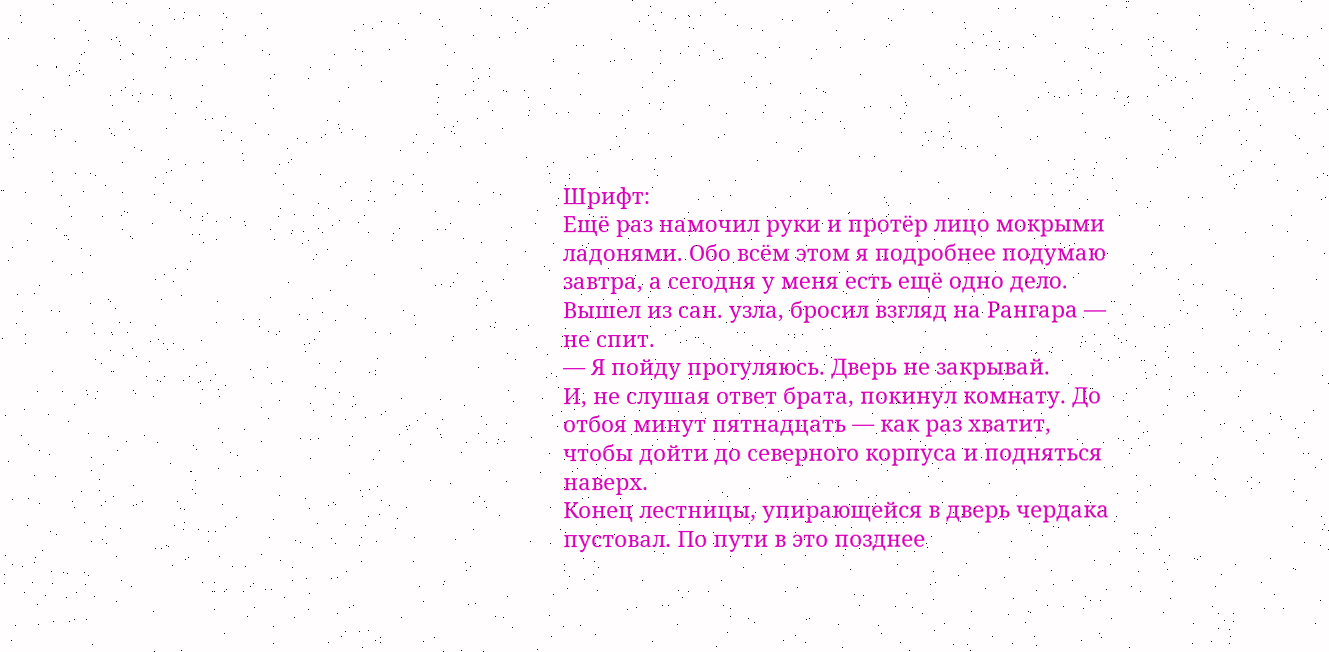Шрифт:
Ещё раз намочил руки и протёр лицо мокрыми ладонями. Обо всём этом я подробнее подумаю завтра, а сегодня у меня есть ещё одно дело. Вышел из сан. узла, бросил взгляд на Рангара — не спит.
— Я пойду прогуляюсь. Дверь не закрывай.
И, не слушая ответ брата, покинул комнату. До отбоя минут пятнадцать — как раз хватит, чтобы дойти до северного корпуса и подняться наверх.
Конец лестницы, упирающейся в дверь чердака пустовал. По пути в это позднее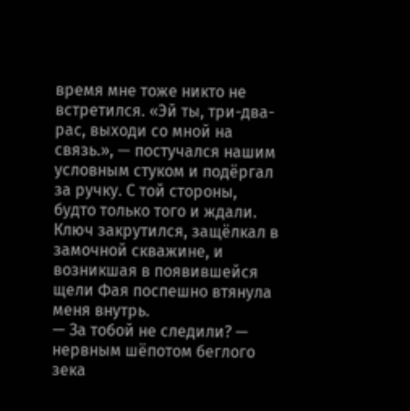время мне тоже никто не встретился. «Эй ты, три-два-рас, выходи со мной на связь.», — постучался нашим условным стуком и подёргал за ручку. С той стороны, будто только того и ждали. Ключ закрутился, защёлкал в замочной скважине, и возникшая в появившейся щели Фая поспешно втянула меня внутрь.
— За тобой не следили? — нервным шёпотом беглого зека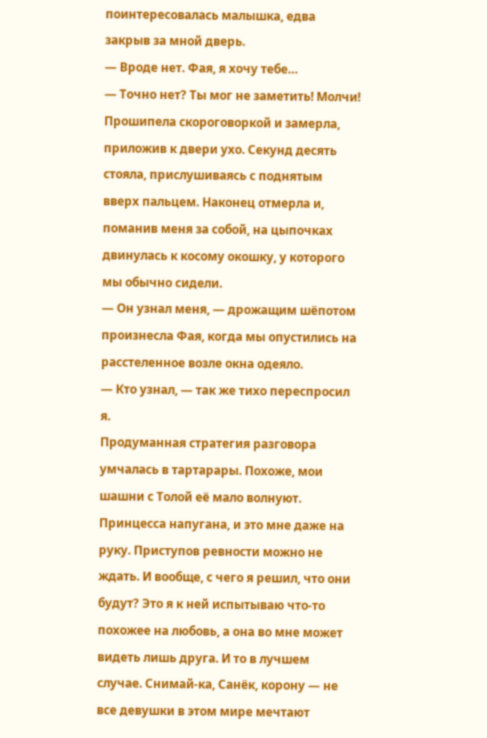поинтересовалась малышка, едва закрыв за мной дверь.
— Вроде нет. Фая, я хочу тебе…
— Точно нет? Ты мог не заметить! Молчи!
Прошипела скороговоркой и замерла, приложив к двери ухо. Секунд десять стояла, прислушиваясь с поднятым вверх пальцем. Наконец отмерла и, поманив меня за собой, на цыпочках двинулась к косому окошку, у которого мы обычно сидели.
— Он узнал меня, — дрожащим шёпотом произнесла Фая, когда мы опустились на расстеленное возле окна одеяло.
— Кто узнал, — так же тихо переспросил я.
Продуманная стратегия разговора умчалась в тартарары. Похоже, мои шашни с Толой её мало волнуют. Принцесса напугана, и это мне даже на руку. Приступов ревности можно не ждать. И вообще, с чего я решил, что они будут? Это я к ней испытываю что-то похожее на любовь, а она во мне может видеть лишь друга. И то в лучшем случае. Снимай-ка, Санёк, корону — не все девушки в этом мире мечтают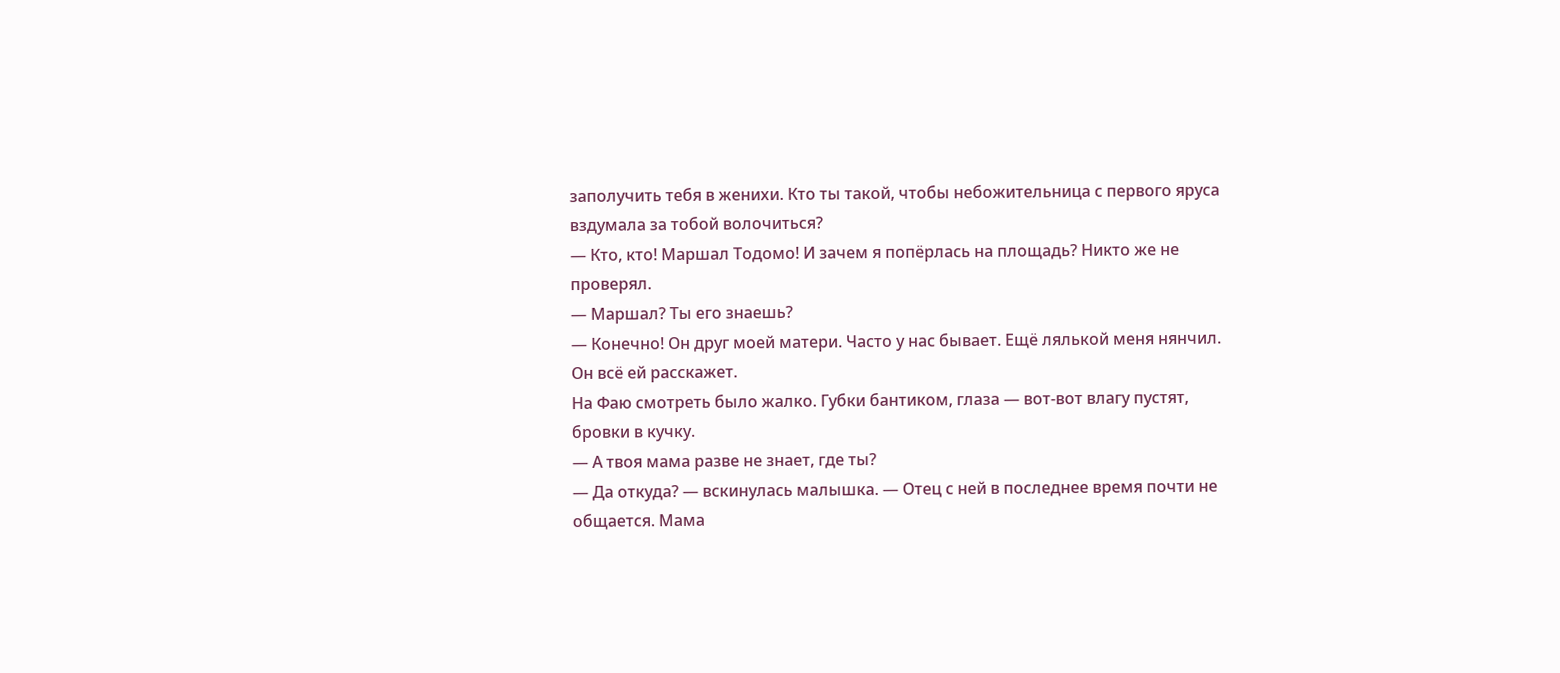заполучить тебя в женихи. Кто ты такой, чтобы небожительница с первого яруса вздумала за тобой волочиться?
— Кто, кто! Маршал Тодомо! И зачем я попёрлась на площадь? Никто же не проверял.
— Маршал? Ты его знаешь?
— Конечно! Он друг моей матери. Часто у нас бывает. Ещё лялькой меня нянчил. Он всё ей расскажет.
На Фаю смотреть было жалко. Губки бантиком, глаза — вот-вот влагу пустят, бровки в кучку.
— А твоя мама разве не знает, где ты?
— Да откуда? — вскинулась малышка. — Отец с ней в последнее время почти не общается. Мама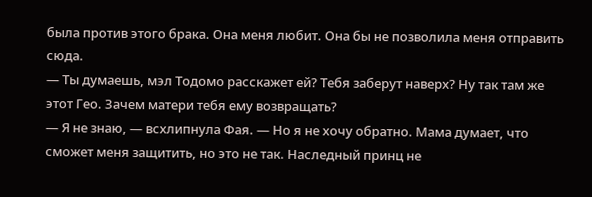была против этого брака. Она меня любит. Она бы не позволила меня отправить сюда.
— Ты думаешь, мэл Тодомо расскажет ей? Тебя заберут наверх? Ну так там же этот Гео. Зачем матери тебя ему возвращать?
— Я не знаю, — всхлипнула Фая. — Но я не хочу обратно. Мама думает, что сможет меня защитить, но это не так. Наследный принц не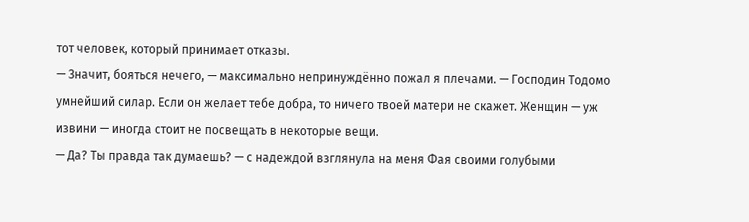тот человек, который принимает отказы.
— Значит, бояться нечего, — максимально непринуждённо пожал я плечами. — Господин Тодомо умнейший силар. Если он желает тебе добра, то ничего твоей матери не скажет. Женщин — уж извини — иногда стоит не посвещать в некоторые вещи.
— Да? Ты правда так думаешь? — с надеждой взглянула на меня Фая своими голубыми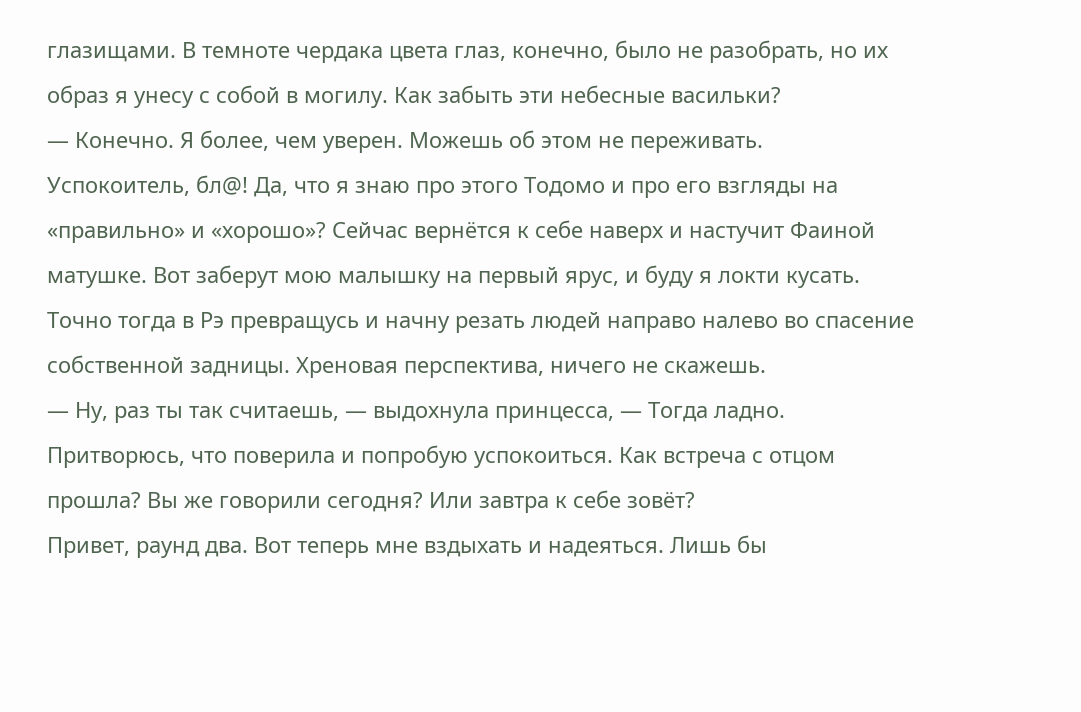глазищами. В темноте чердака цвета глаз, конечно, было не разобрать, но их образ я унесу с собой в могилу. Как забыть эти небесные васильки?
— Конечно. Я более, чем уверен. Можешь об этом не переживать.
Успокоитель, бл@! Да, что я знаю про этого Тодомо и про его взгляды на «правильно» и «хорошо»? Сейчас вернётся к себе наверх и настучит Фаиной матушке. Вот заберут мою малышку на первый ярус, и буду я локти кусать. Точно тогда в Рэ превращусь и начну резать людей направо налево во спасение собственной задницы. Хреновая перспектива, ничего не скажешь.
— Ну, раз ты так считаешь, — выдохнула принцесса, — Тогда ладно. Притворюсь, что поверила и попробую успокоиться. Как встреча с отцом прошла? Вы же говорили сегодня? Или завтра к себе зовёт?
Привет, раунд два. Вот теперь мне вздыхать и надеяться. Лишь бы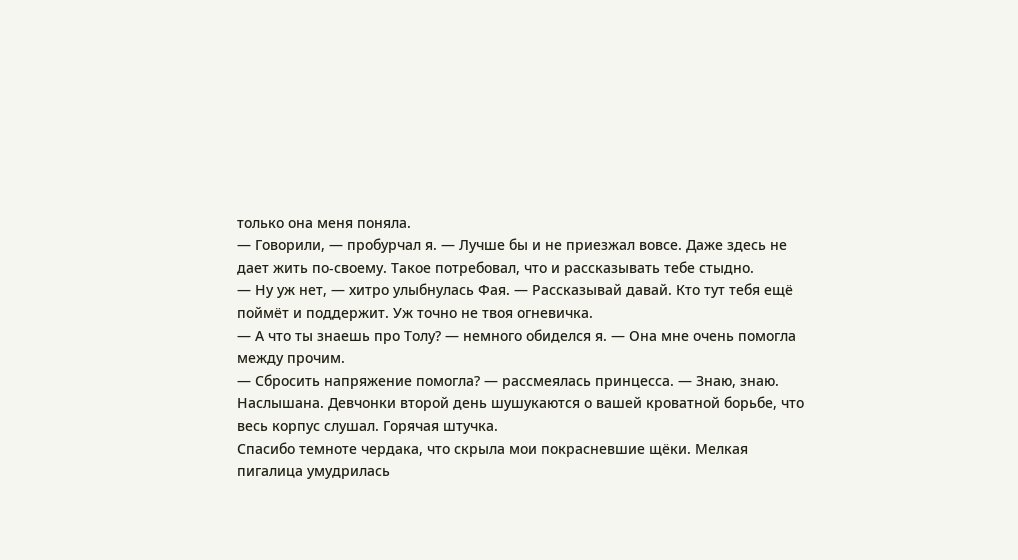только она меня поняла.
— Говорили, — пробурчал я. — Лучше бы и не приезжал вовсе. Даже здесь не дает жить по-своему. Такое потребовал, что и рассказывать тебе стыдно.
— Ну уж нет, — хитро улыбнулась Фая. — Рассказывай давай. Кто тут тебя ещё поймёт и поддержит. Уж точно не твоя огневичка.
— А что ты знаешь про Толу? — немного обиделся я. — Она мне очень помогла между прочим.
— Сбросить напряжение помогла? — рассмеялась принцесса. — Знаю, знаю. Наслышана. Девчонки второй день шушукаются о вашей кроватной борьбе, что весь корпус слушал. Горячая штучка.
Спасибо темноте чердака, что скрыла мои покрасневшие щёки. Мелкая пигалица умудрилась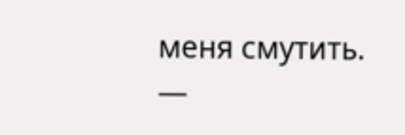меня смутить.
—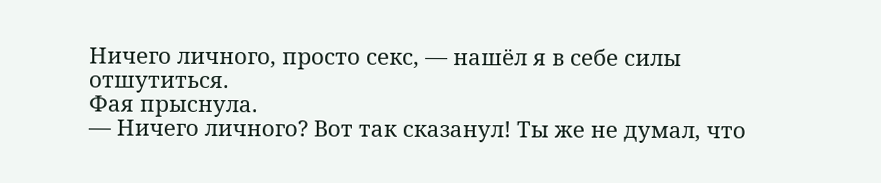Ничего личного, просто секс, — нашёл я в себе силы отшутиться.
Фая прыснула.
— Ничего личного? Вот так сказанул! Ты же не думал, что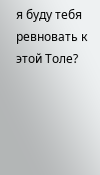я буду тебя ревновать к этой Толе?